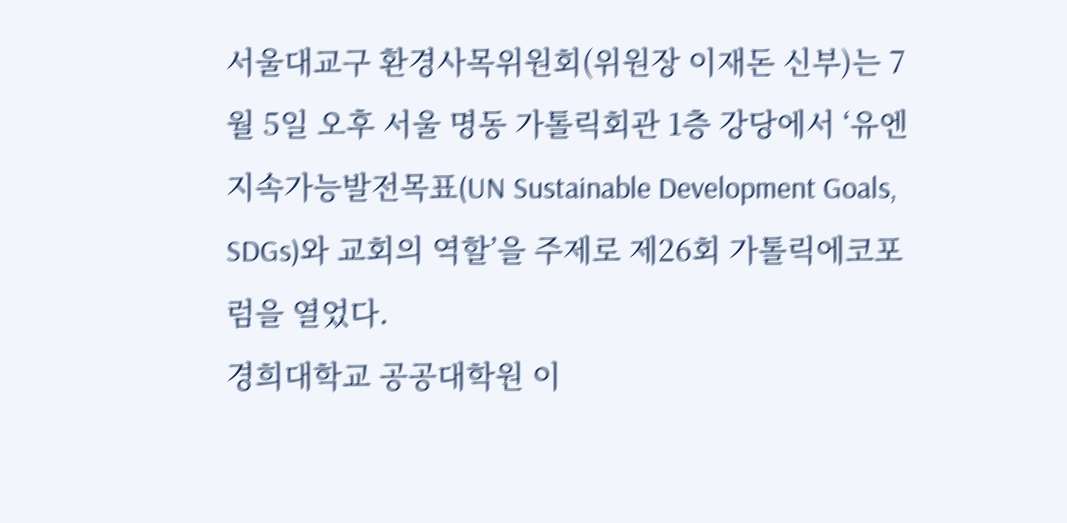서울대교구 환경사목위원회(위원장 이재돈 신부)는 7월 5일 오후 서울 명동 가톨릭회관 1층 강당에서 ‘유엔 지속가능발전목표(UN Sustainable Development Goals, SDGs)와 교회의 역할’을 주제로 제26회 가톨릭에코포럼을 열었다.
경희대학교 공공대학원 이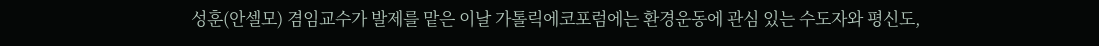성훈(안셀모) 겸임교수가 발제를 맡은 이날 가톨릭에코포럼에는 환경운동에 관심 있는 수도자와 평신도,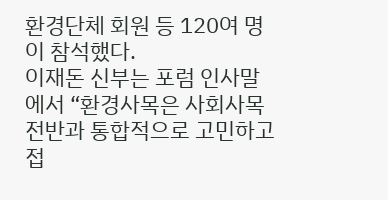환경단체 회원 등 120여 명이 참석했다.
이재돈 신부는 포럼 인사말에서 “환경사목은 사회사목 전반과 통합적으로 고민하고 접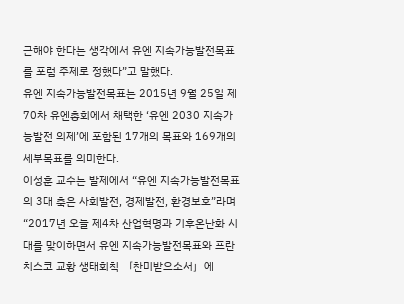근해야 한다는 생각에서 유엔 지속가능발전목표를 포럼 주제로 정했다”고 말했다.
유엔 지속가능발전목표는 2015년 9월 25일 제70차 유엔총회에서 채택한 ‘유엔 2030 지속가능발전 의제’에 포함된 17개의 목표와 169개의 세부목표를 의미한다.
이성훈 교수는 발제에서 “유엔 지속가능발전목표의 3대 축은 사회발전, 경제발전, 환경보호”라며 “2017년 오늘 제4차 산업혁명과 기후온난화 시대를 맞이하면서 유엔 지속가능발전목표와 프란치스코 교황 생태회칙 「찬미받으소서」에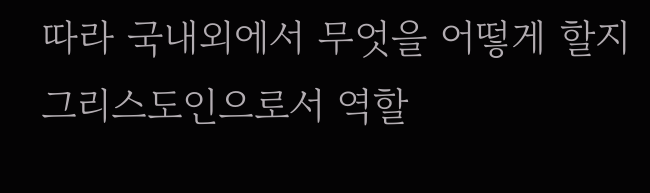따라 국내외에서 무엇을 어떻게 할지 그리스도인으로서 역할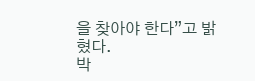을 찾아야 한다”고 밝혔다.
박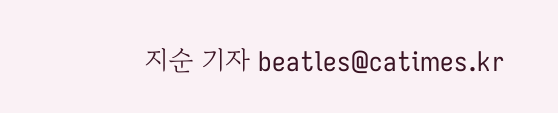지순 기자 beatles@catimes.kr